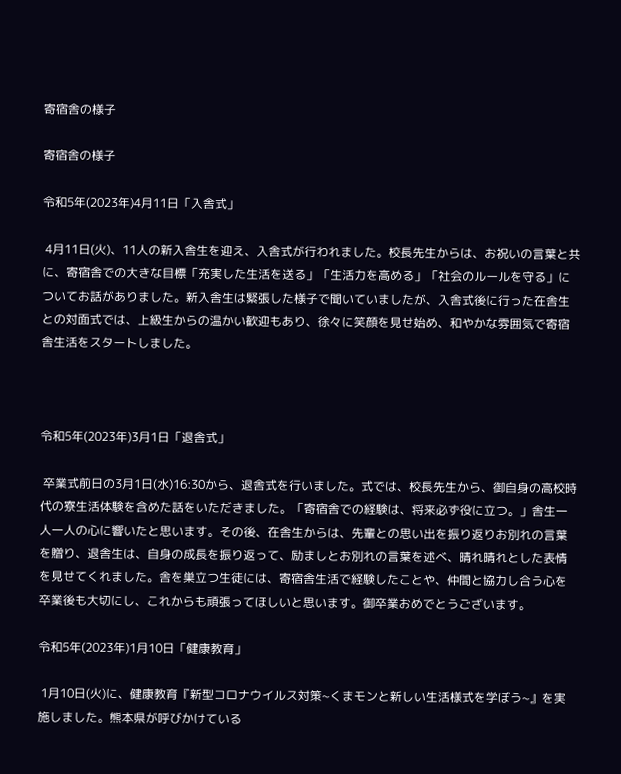寄宿舎の様子

寄宿舎の様子

令和5年(2023年)4月11日「入舎式」

 4月11日(火)、11人の新入舎生を迎え、入舎式が行われました。校長先生からは、お祝いの言葉と共に、寄宿舎での大きな目標「充実した生活を送る」「生活力を高める」「社会のルールを守る」についてお話がありました。新入舎生は緊張した様子で聞いていましたが、入舎式後に行った在舎生との対面式では、上級生からの温かい歓迎もあり、徐々に笑顔を見せ始め、和やかな雰囲気で寄宿舎生活をスタートしました。



令和5年(2023年)3月1日「退舎式」

 卒業式前日の3月1日(水)16:30から、退舎式を行いました。式では、校長先生から、御自身の高校時代の寮生活体験を含めた話をいただきました。「寄宿舎での経験は、将来必ず役に立つ。」舎生一人一人の心に響いたと思います。その後、在舎生からは、先輩との思い出を振り返りお別れの言葉を贈り、退舎生は、自身の成長を振り返って、励ましとお別れの言葉を述べ、晴れ晴れとした表情を見せてくれました。舎を巣立つ生徒には、寄宿舎生活で経験したことや、仲間と協力し合う心を卒業後も大切にし、これからも頑張ってほしいと思います。御卒業おめでとうございます。

令和5年(2023年)1月10日「健康教育」

 1月10日(火)に、健康教育『新型コロナウイルス対策~くまモンと新しい生活様式を学ぼう~』を実施しました。熊本県が呼びかけている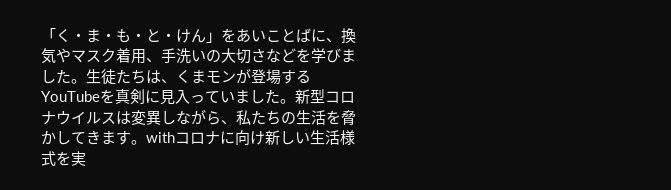「く・ま・も・と・けん」をあいことばに、換気やマスク着用、手洗いの大切さなどを学びました。生徒たちは、くまモンが登場するYouTubeを真剣に見入っていました。新型コロナウイルスは変異しながら、私たちの生活を脅かしてきます。withコロナに向け新しい生活様式を実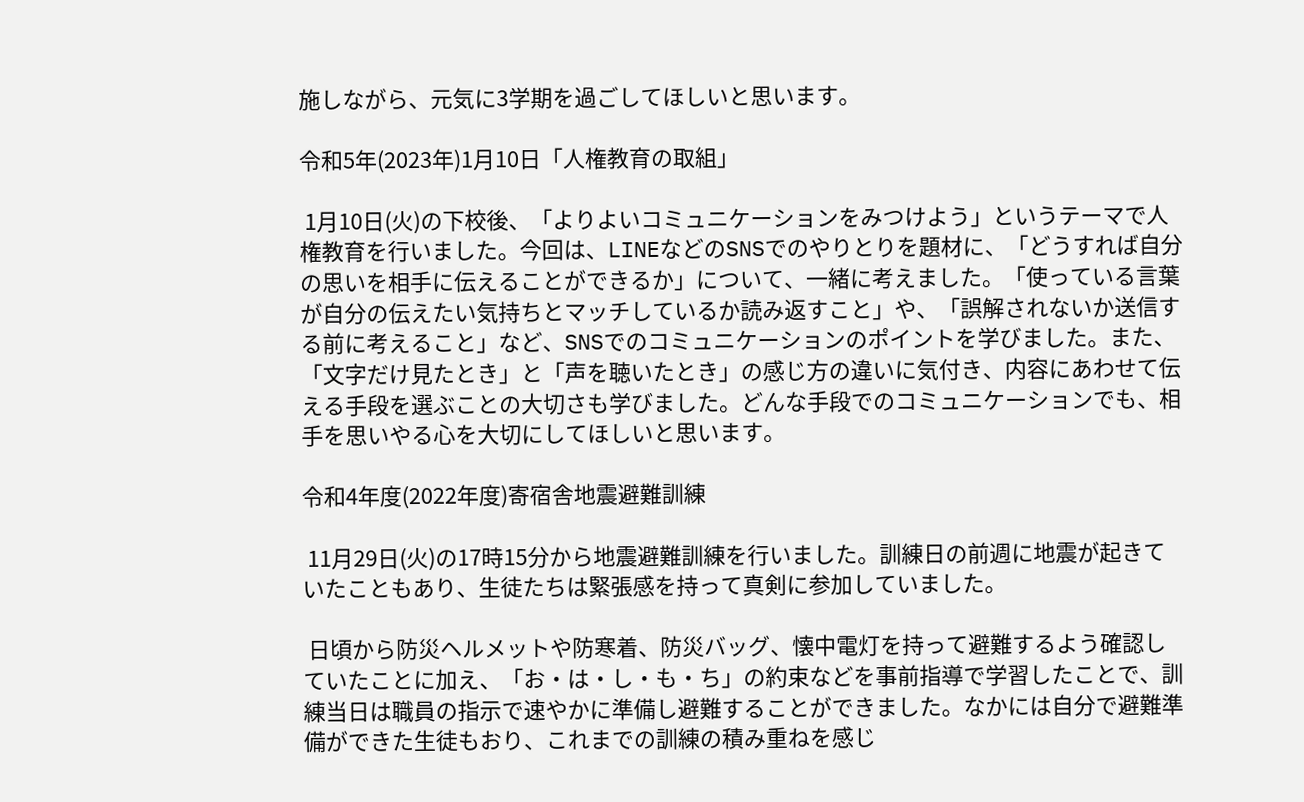施しながら、元気に3学期を過ごしてほしいと思います。

令和5年(2023年)1月10日「人権教育の取組」

 1月10日(火)の下校後、「よりよいコミュニケーションをみつけよう」というテーマで人権教育を行いました。今回は、LINEなどのSNSでのやりとりを題材に、「どうすれば自分の思いを相手に伝えることができるか」について、一緒に考えました。「使っている言葉が自分の伝えたい気持ちとマッチしているか読み返すこと」や、「誤解されないか送信する前に考えること」など、SNSでのコミュニケーションのポイントを学びました。また、「文字だけ見たとき」と「声を聴いたとき」の感じ方の違いに気付き、内容にあわせて伝える手段を選ぶことの大切さも学びました。どんな手段でのコミュニケーションでも、相手を思いやる心を大切にしてほしいと思います。

令和4年度(2022年度)寄宿舎地震避難訓練

 11月29日(火)の17時15分から地震避難訓練を行いました。訓練日の前週に地震が起きていたこともあり、生徒たちは緊張感を持って真剣に参加していました。

 日頃から防災ヘルメットや防寒着、防災バッグ、懐中電灯を持って避難するよう確認していたことに加え、「お・は・し・も・ち」の約束などを事前指導で学習したことで、訓練当日は職員の指示で速やかに準備し避難することができました。なかには自分で避難準備ができた生徒もおり、これまでの訓練の積み重ねを感じ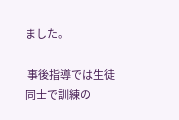ました。

 事後指導では生徒同士で訓練の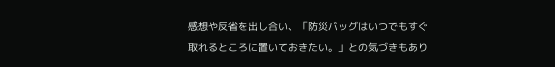感想や反省を出し合い、「防災バッグはいつでもすぐ取れるところに置いておきたい。」との気づきもあり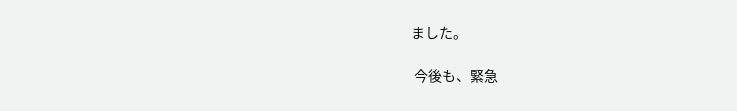ました。

 今後も、緊急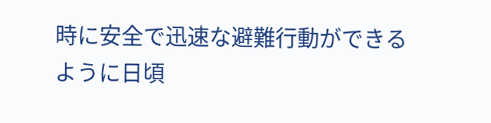時に安全で迅速な避難行動ができるように日頃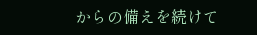からの備えを続けて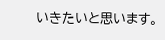いきたいと思います。